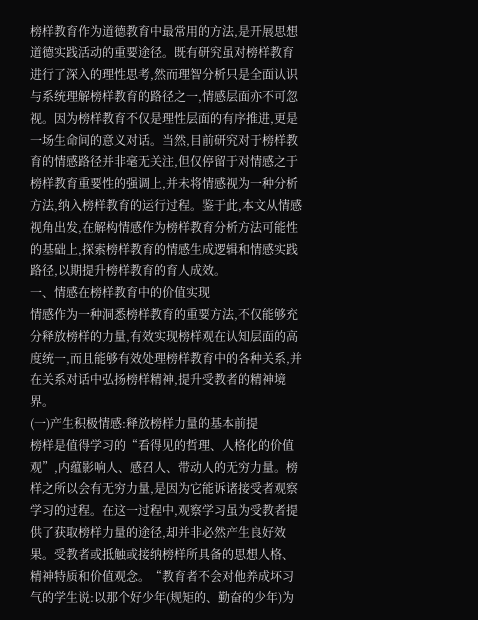榜样教育作为道德教育中最常用的方法,是开展思想道德实践活动的重要途径。既有研究虽对榜样教育进行了深入的理性思考,然而理智分析只是全面认识与系统理解榜样教育的路径之一,情感层面亦不可忽视。因为榜样教育不仅是理性层面的有序推进,更是一场生命间的意义对话。当然,目前研究对于榜样教育的情感路径并非毫无关注,但仅停留于对情感之于榜样教育重要性的强调上,并未将情感视为一种分析方法,纳入榜样教育的运行过程。鉴于此,本文从情感视角出发,在解构情感作为榜样教育分析方法可能性的基础上,探索榜样教育的情感生成逻辑和情感实践路径,以期提升榜样教育的育人成效。
一、情感在榜样教育中的价值实现
情感作为一种洞悉榜样教育的重要方法,不仅能够充分释放榜样的力量,有效实现榜样观在认知层面的高度统一,而且能够有效处理榜样教育中的各种关系,并在关系对话中弘扬榜样精神,提升受教者的精神境界。
(一)产生积极情感:释放榜样力量的基本前提
榜样是值得学习的“看得见的哲理、人格化的价值观”,内蕴影响人、感召人、带动人的无穷力量。榜样之所以会有无穷力量,是因为它能诉诸接受者观察学习的过程。在这一过程中,观察学习虽为受教者提供了获取榜样力量的途径,却并非必然产生良好效果。受教者或抵触或接纳榜样所具备的思想人格、精神特质和价值观念。“教育者不会对他养成坏习气的学生说:以那个好少年(规矩的、勤奋的少年)为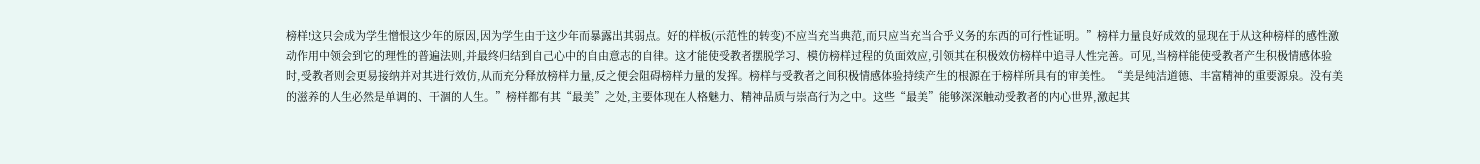榜样!这只会成为学生憎恨这少年的原因,因为学生由于这少年而暴露出其弱点。好的样板(示范性的转变)不应当充当典范,而只应当充当合乎义务的东西的可行性证明。”榜样力量良好成效的显现在于从这种榜样的感性激动作用中领会到它的理性的普遍法则,并最终归结到自己心中的自由意志的自律。这才能使受教者摆脱学习、模仿榜样过程的负面效应,引领其在积极效仿榜样中追寻人性完善。可见,当榜样能使受教者产生积极情感体验时,受教者则会更易接纳并对其进行效仿,从而充分释放榜样力量,反之便会阻碍榜样力量的发挥。榜样与受教者之间积极情感体验持续产生的根源在于榜样所具有的审美性。“美是纯洁道德、丰富精神的重要源泉。没有美的滋养的人生必然是单调的、干涸的人生。”榜样都有其“最美”之处,主要体现在人格魅力、精神品质与崇高行为之中。这些“最美”能够深深触动受教者的内心世界,激起其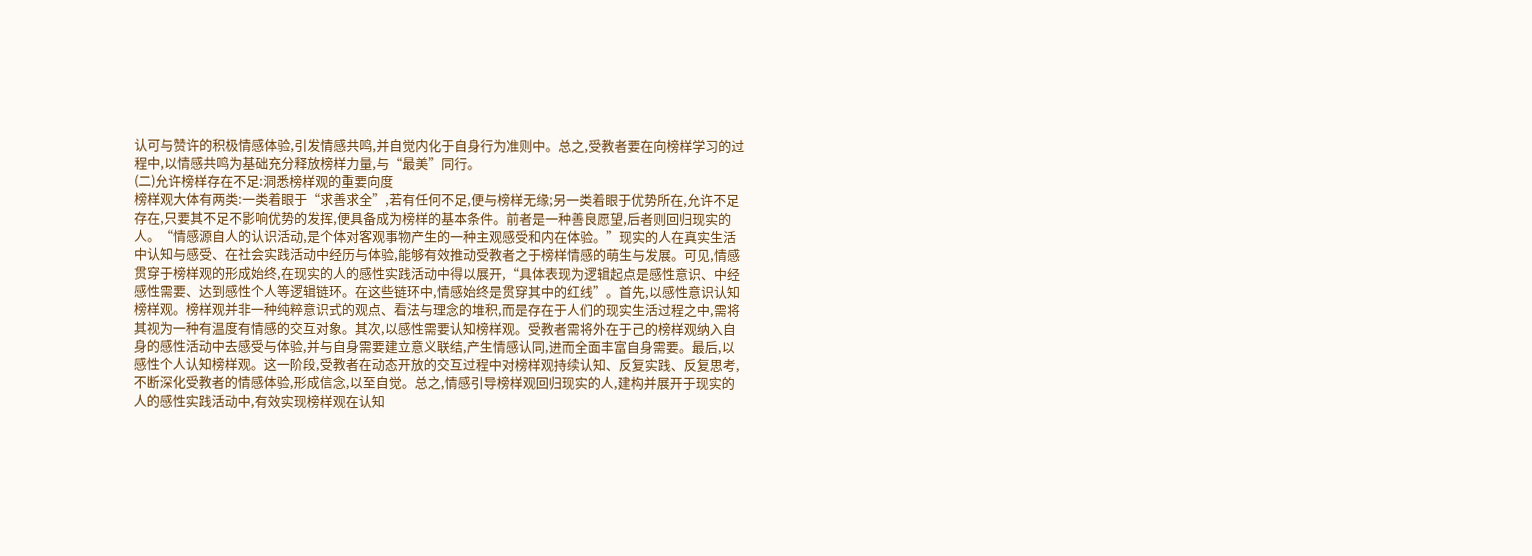认可与赞许的积极情感体验,引发情感共鸣,并自觉内化于自身行为准则中。总之,受教者要在向榜样学习的过程中,以情感共鸣为基础充分释放榜样力量,与“最美”同行。
(二)允许榜样存在不足:洞悉榜样观的重要向度
榜样观大体有两类:一类着眼于“求善求全”,若有任何不足,便与榜样无缘;另一类着眼于优势所在,允许不足存在,只要其不足不影响优势的发挥,便具备成为榜样的基本条件。前者是一种善良愿望,后者则回归现实的人。“情感源自人的认识活动,是个体对客观事物产生的一种主观感受和内在体验。”现实的人在真实生活中认知与感受、在社会实践活动中经历与体验,能够有效推动受教者之于榜样情感的萌生与发展。可见,情感贯穿于榜样观的形成始终,在现实的人的感性实践活动中得以展开,“具体表现为逻辑起点是感性意识、中经感性需要、达到感性个人等逻辑链环。在这些链环中,情感始终是贯穿其中的红线”。首先,以感性意识认知榜样观。榜样观并非一种纯粹意识式的观点、看法与理念的堆积,而是存在于人们的现实生活过程之中,需将其视为一种有温度有情感的交互对象。其次,以感性需要认知榜样观。受教者需将外在于己的榜样观纳入自身的感性活动中去感受与体验,并与自身需要建立意义联结,产生情感认同,进而全面丰富自身需要。最后,以感性个人认知榜样观。这一阶段,受教者在动态开放的交互过程中对榜样观持续认知、反复实践、反复思考,不断深化受教者的情感体验,形成信念,以至自觉。总之,情感引导榜样观回归现实的人,建构并展开于现实的人的感性实践活动中,有效实现榜样观在认知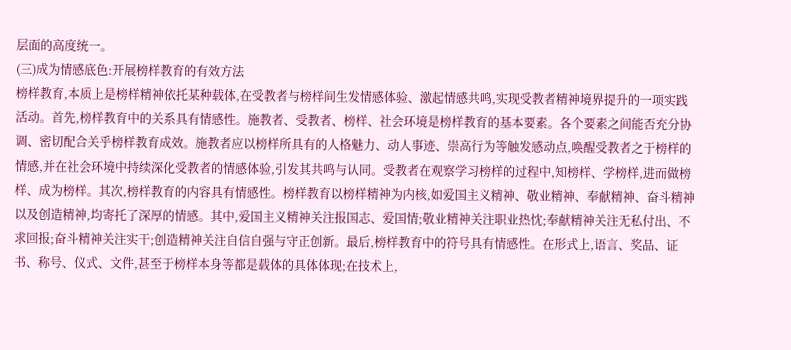层面的高度统一。
(三)成为情感底色:开展榜样教育的有效方法
榜样教育,本质上是榜样精神依托某种载体,在受教者与榜样间生发情感体验、激起情感共鸣,实现受教者精神境界提升的一项实践活动。首先,榜样教育中的关系具有情感性。施教者、受教者、榜样、社会环境是榜样教育的基本要素。各个要素之间能否充分协调、密切配合关乎榜样教育成效。施教者应以榜样所具有的人格魅力、动人事迹、崇高行为等触发感动点,唤醒受教者之于榜样的情感,并在社会环境中持续深化受教者的情感体验,引发其共鸣与认同。受教者在观察学习榜样的过程中,知榜样、学榜样,进而做榜样、成为榜样。其次,榜样教育的内容具有情感性。榜样教育以榜样精神为内核,如爱国主义精神、敬业精神、奉献精神、奋斗精神以及创造精神,均寄托了深厚的情感。其中,爱国主义精神关注报国志、爱国情;敬业精神关注职业热忱;奉献精神关注无私付出、不求回报;奋斗精神关注实干;创造精神关注自信自强与守正创新。最后,榜样教育中的符号具有情感性。在形式上,语言、奖品、证书、称号、仪式、文件,甚至于榜样本身等都是载体的具体体现;在技术上,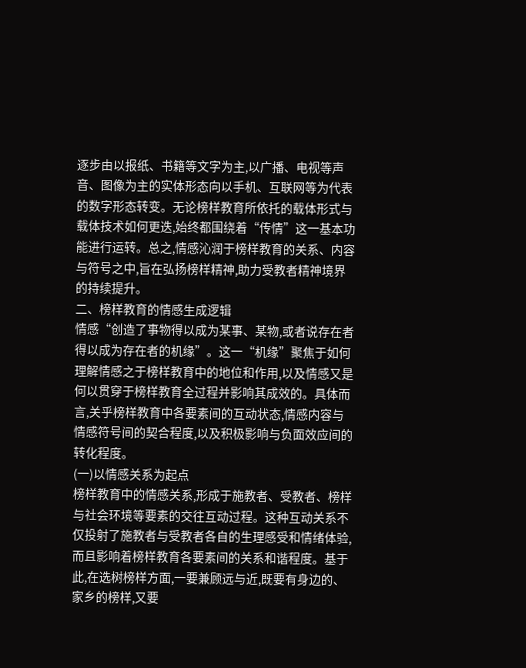逐步由以报纸、书籍等文字为主,以广播、电视等声音、图像为主的实体形态向以手机、互联网等为代表的数字形态转变。无论榜样教育所依托的载体形式与载体技术如何更迭,始终都围绕着“传情”这一基本功能进行运转。总之,情感沁润于榜样教育的关系、内容与符号之中,旨在弘扬榜样精神,助力受教者精神境界的持续提升。
二、榜样教育的情感生成逻辑
情感“创造了事物得以成为某事、某物,或者说存在者得以成为存在者的机缘”。这一“机缘”聚焦于如何理解情感之于榜样教育中的地位和作用,以及情感又是何以贯穿于榜样教育全过程并影响其成效的。具体而言,关乎榜样教育中各要素间的互动状态,情感内容与情感符号间的契合程度,以及积极影响与负面效应间的转化程度。
(一)以情感关系为起点
榜样教育中的情感关系,形成于施教者、受教者、榜样与社会环境等要素的交往互动过程。这种互动关系不仅投射了施教者与受教者各自的生理感受和情绪体验,而且影响着榜样教育各要素间的关系和谐程度。基于此,在选树榜样方面,一要兼顾远与近,既要有身边的、家乡的榜样,又要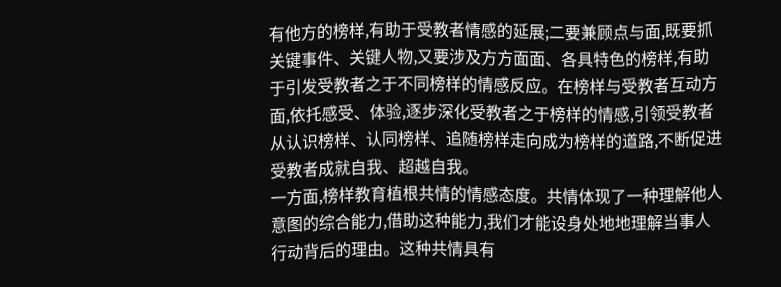有他方的榜样,有助于受教者情感的延展;二要兼顾点与面,既要抓关键事件、关键人物,又要涉及方方面面、各具特色的榜样,有助于引发受教者之于不同榜样的情感反应。在榜样与受教者互动方面,依托感受、体验,逐步深化受教者之于榜样的情感,引领受教者从认识榜样、认同榜样、追随榜样走向成为榜样的道路,不断促进受教者成就自我、超越自我。
一方面,榜样教育植根共情的情感态度。共情体现了一种理解他人意图的综合能力,借助这种能力,我们才能设身处地地理解当事人行动背后的理由。这种共情具有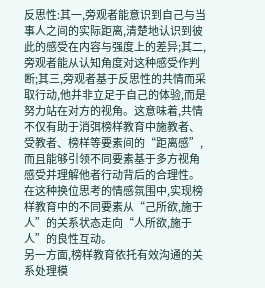反思性:其一,旁观者能意识到自己与当事人之间的实际距离,清楚地认识到彼此的感受在内容与强度上的差异;其二,旁观者能从认知角度对这种感受作判断;其三,旁观者基于反思性的共情而采取行动,他并非立足于自己的体验,而是努力站在对方的视角。这意味着,共情不仅有助于消弭榜样教育中施教者、受教者、榜样等要素间的“距离感”,而且能够引领不同要素基于多方视角感受并理解他者行动背后的合理性。在这种换位思考的情感氛围中,实现榜样教育中的不同要素从“己所欲,施于人”的关系状态走向“人所欲,施于人”的良性互动。
另一方面,榜样教育依托有效沟通的关系处理模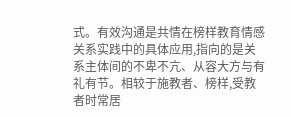式。有效沟通是共情在榜样教育情感关系实践中的具体应用,指向的是关系主体间的不卑不亢、从容大方与有礼有节。相较于施教者、榜样,受教者时常居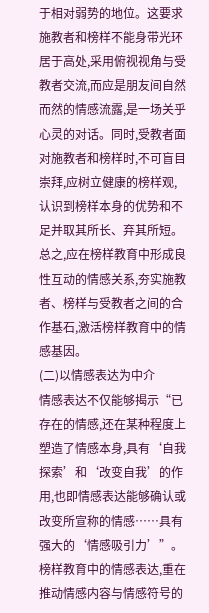于相对弱势的地位。这要求施教者和榜样不能身带光环居于高处,采用俯视视角与受教者交流,而应是朋友间自然而然的情感流露,是一场关乎心灵的对话。同时,受教者面对施教者和榜样时,不可盲目崇拜,应树立健康的榜样观,认识到榜样本身的优势和不足并取其所长、弃其所短。总之,应在榜样教育中形成良性互动的情感关系,夯实施教者、榜样与受教者之间的合作基石,激活榜样教育中的情感基因。
(二)以情感表达为中介
情感表达不仅能够揭示“已存在的情感,还在某种程度上塑造了情感本身,具有‘自我探索’和‘改变自我’的作用,也即情感表达能够确认或改变所宣称的情感……具有强大的‘情感吸引力’”。榜样教育中的情感表达,重在推动情感内容与情感符号的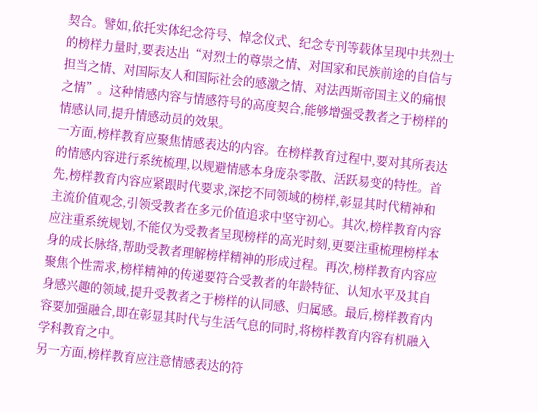契合。譬如,依托实体纪念符号、悼念仪式、纪念专刊等载体呈现中共烈士的榜样力量时,要表达出“对烈士的尊崇之情、对国家和民族前途的自信与担当之情、对国际友人和国际社会的感激之情、对法西斯帝国主义的痛恨之情”。这种情感内容与情感符号的高度契合,能够增强受教者之于榜样的情感认同,提升情感动员的效果。
一方面,榜样教育应聚焦情感表达的内容。在榜样教育过程中,要对其所表达的情感内容进行系统梳理,以规避情感本身庞杂零散、活跃易变的特性。首先,榜样教育内容应紧跟时代要求,深挖不同领域的榜样,彰显其时代精神和主流价值观念,引领受教者在多元价值追求中坚守初心。其次,榜样教育内容应注重系统规划,不能仅为受教者呈现榜样的高光时刻,更要注重梳理榜样本身的成长脉络,帮助受教者理解榜样精神的形成过程。再次,榜样教育内容应聚焦个性需求,榜样精神的传递要符合受教者的年龄特征、认知水平及其自身感兴趣的领域,提升受教者之于榜样的认同感、归属感。最后,榜样教育内容要加强融合,即在彰显其时代与生活气息的同时,将榜样教育内容有机融入学科教育之中。
另一方面,榜样教育应注意情感表达的符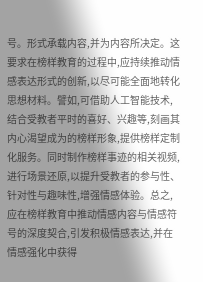号。形式承载内容,并为内容所决定。这要求在榜样教育的过程中,应持续推动情感表达形式的创新,以尽可能全面地转化思想材料。譬如,可借助人工智能技术,结合受教者平时的喜好、兴趣等,刻画其内心渴望成为的榜样形象,提供榜样定制化服务。同时制作榜样事迹的相关视频,进行场景还原,以提升受教者的参与性、针对性与趣味性,增强情感体验。总之,应在榜样教育中推动情感内容与情感符号的深度契合,引发积极情感表达,并在情感强化中获得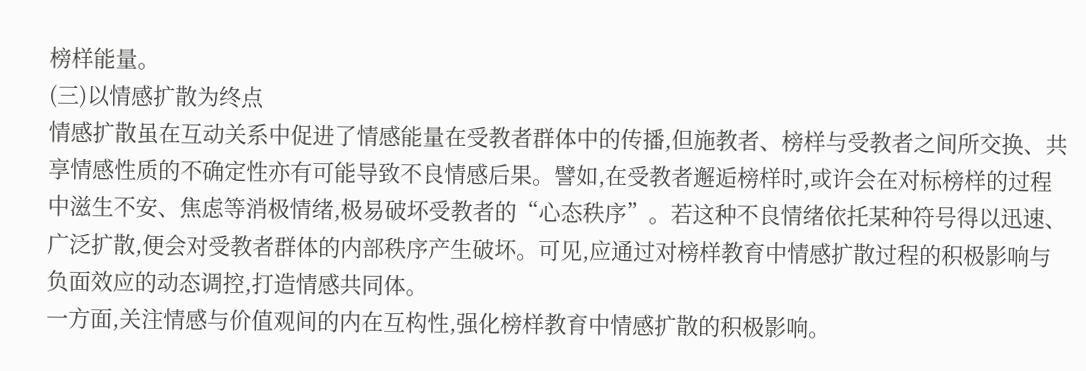榜样能量。
(三)以情感扩散为终点
情感扩散虽在互动关系中促进了情感能量在受教者群体中的传播,但施教者、榜样与受教者之间所交换、共享情感性质的不确定性亦有可能导致不良情感后果。譬如,在受教者邂逅榜样时,或许会在对标榜样的过程中滋生不安、焦虑等消极情绪,极易破坏受教者的“心态秩序”。若这种不良情绪依托某种符号得以迅速、广泛扩散,便会对受教者群体的内部秩序产生破坏。可见,应通过对榜样教育中情感扩散过程的积极影响与负面效应的动态调控,打造情感共同体。
一方面,关注情感与价值观间的内在互构性,强化榜样教育中情感扩散的积极影响。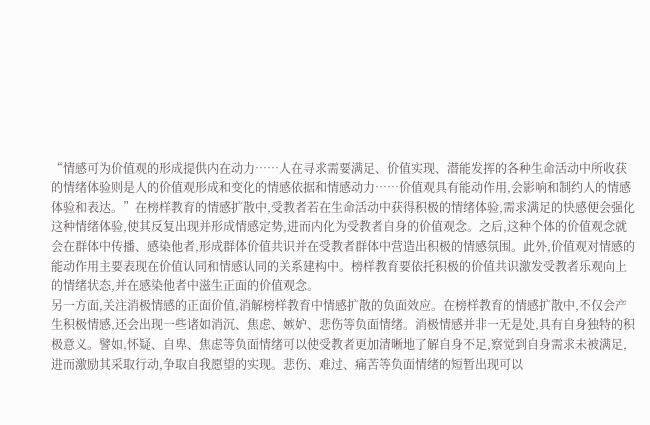“情感可为价值观的形成提供内在动力……人在寻求需要满足、价值实现、潜能发挥的各种生命活动中所收获的情绪体验则是人的价值观形成和变化的情感依据和情感动力……价值观具有能动作用,会影响和制约人的情感体验和表达。”在榜样教育的情感扩散中,受教者若在生命活动中获得积极的情绪体验,需求满足的快感便会强化这种情绪体验,使其反复出现并形成情感定势,进而内化为受教者自身的价值观念。之后,这种个体的价值观念就会在群体中传播、感染他者,形成群体价值共识并在受教者群体中营造出积极的情感氛围。此外,价值观对情感的能动作用主要表现在价值认同和情感认同的关系建构中。榜样教育要依托积极的价值共识激发受教者乐观向上的情绪状态,并在感染他者中滋生正面的价值观念。
另一方面,关注消极情感的正面价值,消解榜样教育中情感扩散的负面效应。在榜样教育的情感扩散中,不仅会产生积极情感,还会出现一些诸如消沉、焦虑、嫉妒、悲伤等负面情绪。消极情感并非一无是处,具有自身独特的积极意义。譬如,怀疑、自卑、焦虑等负面情绪可以使受教者更加清晰地了解自身不足,察觉到自身需求未被满足,进而激励其采取行动,争取自我愿望的实现。悲伤、难过、痛苦等负面情绪的短暂出现可以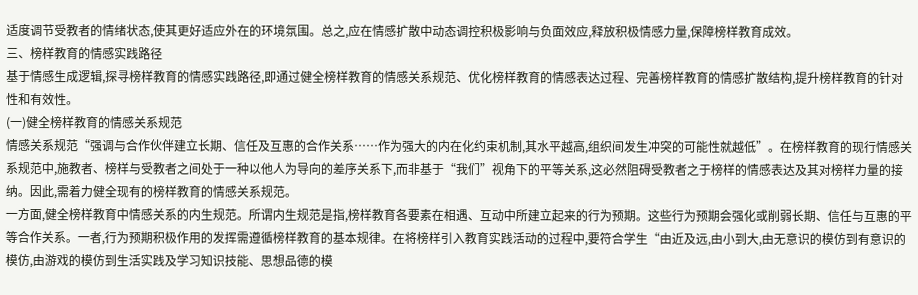适度调节受教者的情绪状态,使其更好适应外在的环境氛围。总之,应在情感扩散中动态调控积极影响与负面效应,释放积极情感力量,保障榜样教育成效。
三、榜样教育的情感实践路径
基于情感生成逻辑,探寻榜样教育的情感实践路径,即通过健全榜样教育的情感关系规范、优化榜样教育的情感表达过程、完善榜样教育的情感扩散结构,提升榜样教育的针对性和有效性。
(一)健全榜样教育的情感关系规范
情感关系规范“强调与合作伙伴建立长期、信任及互惠的合作关系……作为强大的内在化约束机制,其水平越高,组织间发生冲突的可能性就越低”。在榜样教育的现行情感关系规范中,施教者、榜样与受教者之间处于一种以他人为导向的差序关系下,而非基于“我们”视角下的平等关系,这必然阻碍受教者之于榜样的情感表达及其对榜样力量的接纳。因此,需着力健全现有的榜样教育的情感关系规范。
一方面,健全榜样教育中情感关系的内生规范。所谓内生规范是指,榜样教育各要素在相遇、互动中所建立起来的行为预期。这些行为预期会强化或削弱长期、信任与互惠的平等合作关系。一者,行为预期积极作用的发挥需遵循榜样教育的基本规律。在将榜样引入教育实践活动的过程中,要符合学生“由近及远,由小到大,由无意识的模仿到有意识的模仿,由游戏的模仿到生活实践及学习知识技能、思想品德的模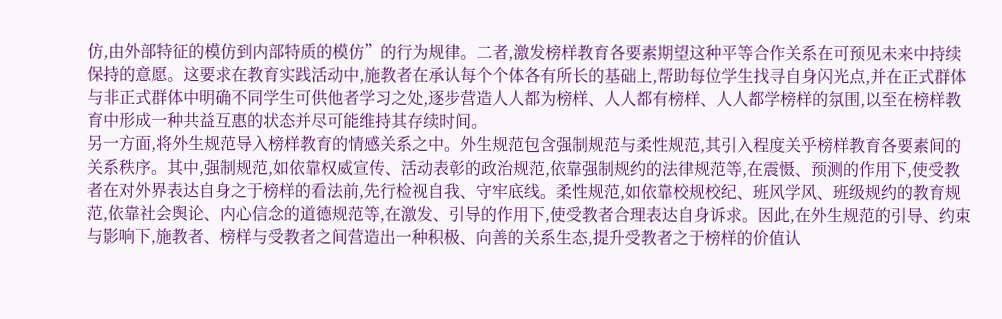仿,由外部特征的模仿到内部特质的模仿”的行为规律。二者,激发榜样教育各要素期望这种平等合作关系在可预见未来中持续保持的意愿。这要求在教育实践活动中,施教者在承认每个个体各有所长的基础上,帮助每位学生找寻自身闪光点,并在正式群体与非正式群体中明确不同学生可供他者学习之处,逐步营造人人都为榜样、人人都有榜样、人人都学榜样的氛围,以至在榜样教育中形成一种共益互惠的状态并尽可能维持其存续时间。
另一方面,将外生规范导入榜样教育的情感关系之中。外生规范包含强制规范与柔性规范,其引入程度关乎榜样教育各要素间的关系秩序。其中,强制规范,如依靠权威宣传、活动表彰的政治规范,依靠强制规约的法律规范等,在震慑、预测的作用下,使受教者在对外界表达自身之于榜样的看法前,先行检视自我、守牢底线。柔性规范,如依靠校规校纪、班风学风、班级规约的教育规范,依靠社会舆论、内心信念的道德规范等,在激发、引导的作用下,使受教者合理表达自身诉求。因此,在外生规范的引导、约束与影响下,施教者、榜样与受教者之间营造出一种积极、向善的关系生态,提升受教者之于榜样的价值认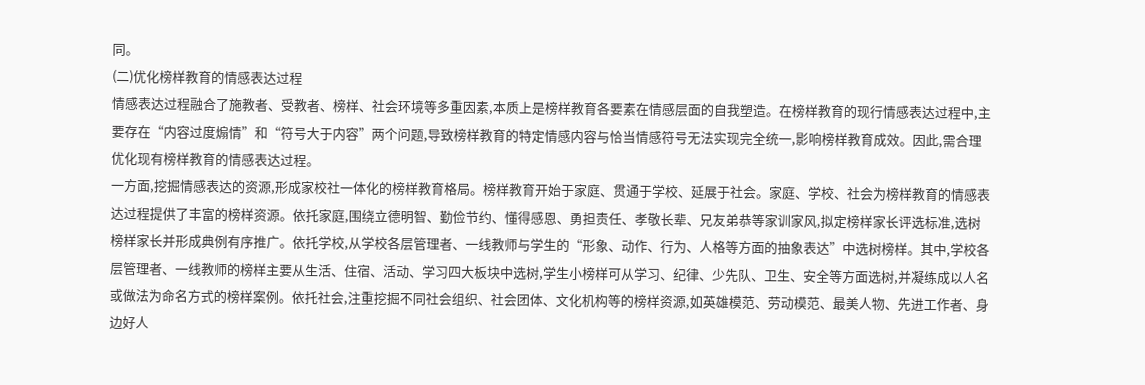同。
(二)优化榜样教育的情感表达过程
情感表达过程融合了施教者、受教者、榜样、社会环境等多重因素,本质上是榜样教育各要素在情感层面的自我塑造。在榜样教育的现行情感表达过程中,主要存在“内容过度煽情”和“符号大于内容”两个问题,导致榜样教育的特定情感内容与恰当情感符号无法实现完全统一,影响榜样教育成效。因此,需合理优化现有榜样教育的情感表达过程。
一方面,挖掘情感表达的资源,形成家校社一体化的榜样教育格局。榜样教育开始于家庭、贯通于学校、延展于社会。家庭、学校、社会为榜样教育的情感表达过程提供了丰富的榜样资源。依托家庭,围绕立德明智、勤俭节约、懂得感恩、勇担责任、孝敬长辈、兄友弟恭等家训家风,拟定榜样家长评选标准,选树榜样家长并形成典例有序推广。依托学校,从学校各层管理者、一线教师与学生的“形象、动作、行为、人格等方面的抽象表达”中选树榜样。其中,学校各层管理者、一线教师的榜样主要从生活、住宿、活动、学习四大板块中选树,学生小榜样可从学习、纪律、少先队、卫生、安全等方面选树,并凝练成以人名或做法为命名方式的榜样案例。依托社会,注重挖掘不同社会组织、社会团体、文化机构等的榜样资源,如英雄模范、劳动模范、最美人物、先进工作者、身边好人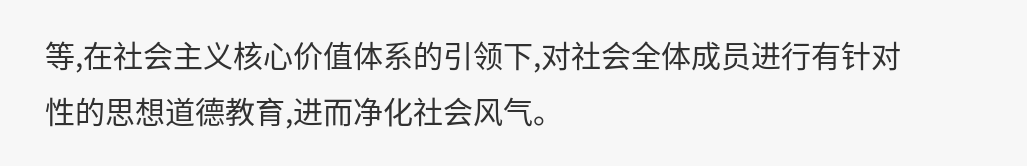等,在社会主义核心价值体系的引领下,对社会全体成员进行有针对性的思想道德教育,进而净化社会风气。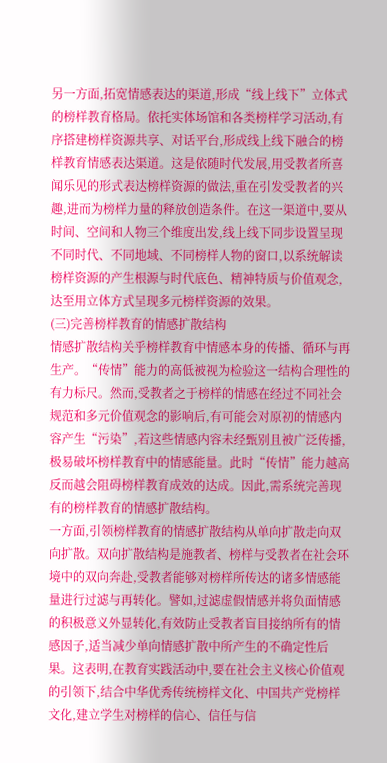另一方面,拓宽情感表达的渠道,形成“线上线下”立体式的榜样教育格局。依托实体场馆和各类榜样学习活动,有序搭建榜样资源共享、对话平台,形成线上线下融合的榜样教育情感表达渠道。这是依随时代发展,用受教者所喜闻乐见的形式表达榜样资源的做法,重在引发受教者的兴趣,进而为榜样力量的释放创造条件。在这一渠道中,要从时间、空间和人物三个维度出发,线上线下同步设置呈现不同时代、不同地域、不同榜样人物的窗口,以系统解读榜样资源的产生根源与时代底色、精神特质与价值观念,达至用立体方式呈现多元榜样资源的效果。
(三)完善榜样教育的情感扩散结构
情感扩散结构关乎榜样教育中情感本身的传播、循环与再生产。“传情”能力的高低被视为检验这一结构合理性的有力标尺。然而,受教者之于榜样的情感在经过不同社会规范和多元价值观念的影响后,有可能会对原初的情感内容产生“污染”,若这些情感内容未经甄别且被广泛传播,极易破坏榜样教育中的情感能量。此时“传情”能力越高反而越会阻碍榜样教育成效的达成。因此,需系统完善现有的榜样教育的情感扩散结构。
一方面,引领榜样教育的情感扩散结构从单向扩散走向双向扩散。双向扩散结构是施教者、榜样与受教者在社会环境中的双向奔赴,受教者能够对榜样所传达的诸多情感能量进行过滤与再转化。譬如,过滤虚假情感并将负面情感的积极意义外显转化,有效防止受教者盲目接纳所有的情感因子,适当减少单向情感扩散中所产生的不确定性后果。这表明,在教育实践活动中,要在社会主义核心价值观的引领下,结合中华优秀传统榜样文化、中国共产党榜样文化,建立学生对榜样的信心、信任与信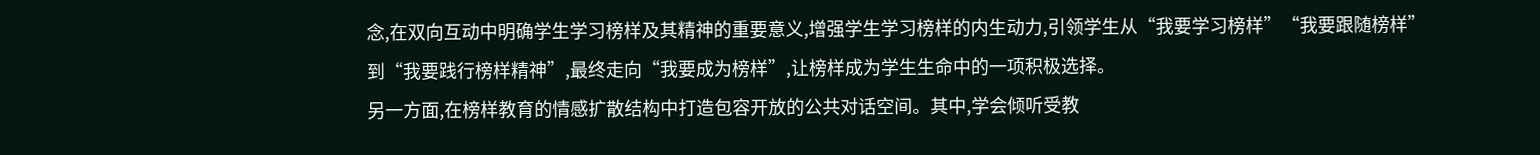念,在双向互动中明确学生学习榜样及其精神的重要意义,增强学生学习榜样的内生动力,引领学生从“我要学习榜样”“我要跟随榜样”到“我要践行榜样精神”,最终走向“我要成为榜样”,让榜样成为学生生命中的一项积极选择。
另一方面,在榜样教育的情感扩散结构中打造包容开放的公共对话空间。其中,学会倾听受教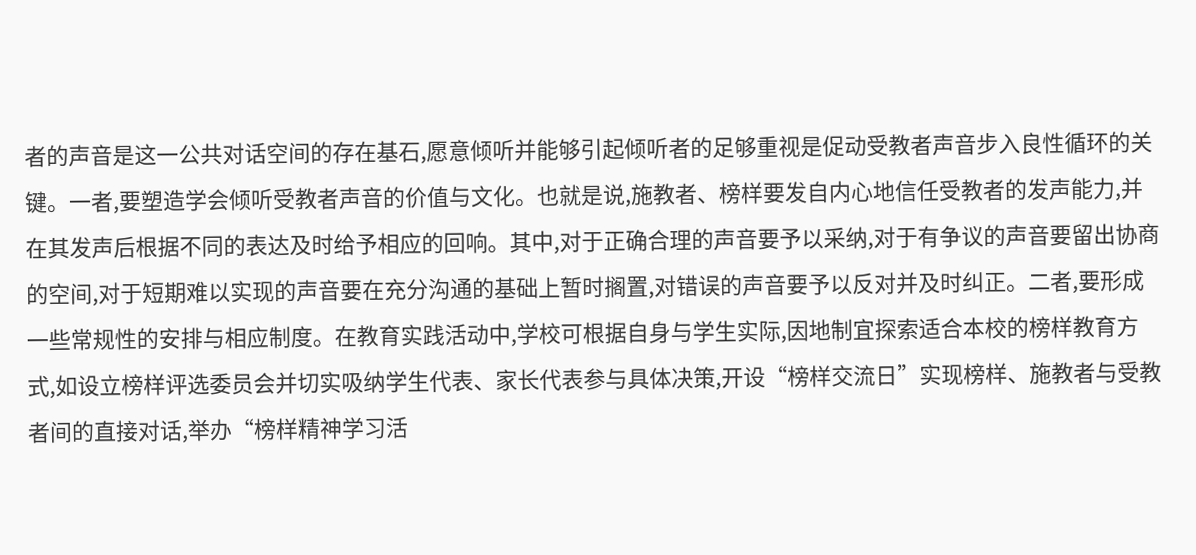者的声音是这一公共对话空间的存在基石,愿意倾听并能够引起倾听者的足够重视是促动受教者声音步入良性循环的关键。一者,要塑造学会倾听受教者声音的价值与文化。也就是说,施教者、榜样要发自内心地信任受教者的发声能力,并在其发声后根据不同的表达及时给予相应的回响。其中,对于正确合理的声音要予以采纳,对于有争议的声音要留出协商的空间,对于短期难以实现的声音要在充分沟通的基础上暂时搁置,对错误的声音要予以反对并及时纠正。二者,要形成一些常规性的安排与相应制度。在教育实践活动中,学校可根据自身与学生实际,因地制宜探索适合本校的榜样教育方式,如设立榜样评选委员会并切实吸纳学生代表、家长代表参与具体决策,开设“榜样交流日”实现榜样、施教者与受教者间的直接对话,举办“榜样精神学习活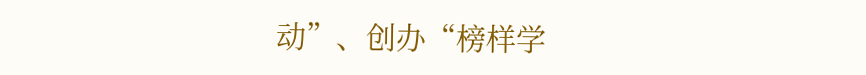动”、创办“榜样学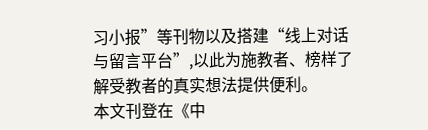习小报”等刊物以及搭建“线上对话与留言平台”,以此为施教者、榜样了解受教者的真实想法提供便利。
本文刊登在《中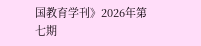国教育学刊》2026年第七期